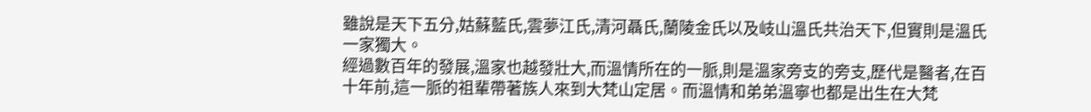雖說是天下五分,姑蘇藍氏,雲夢江氏,清河聶氏,蘭陵金氏以及岐山溫氏共治天下,但實則是溫氏一家獨大。
經過數百年的發展,溫家也越發壯大,而溫情所在的一脈,則是溫家旁支的旁支,歷代是醫者,在百十年前,這一脈的祖輩帶著族人來到大梵山定居。而溫情和弟弟溫寧也都是出生在大梵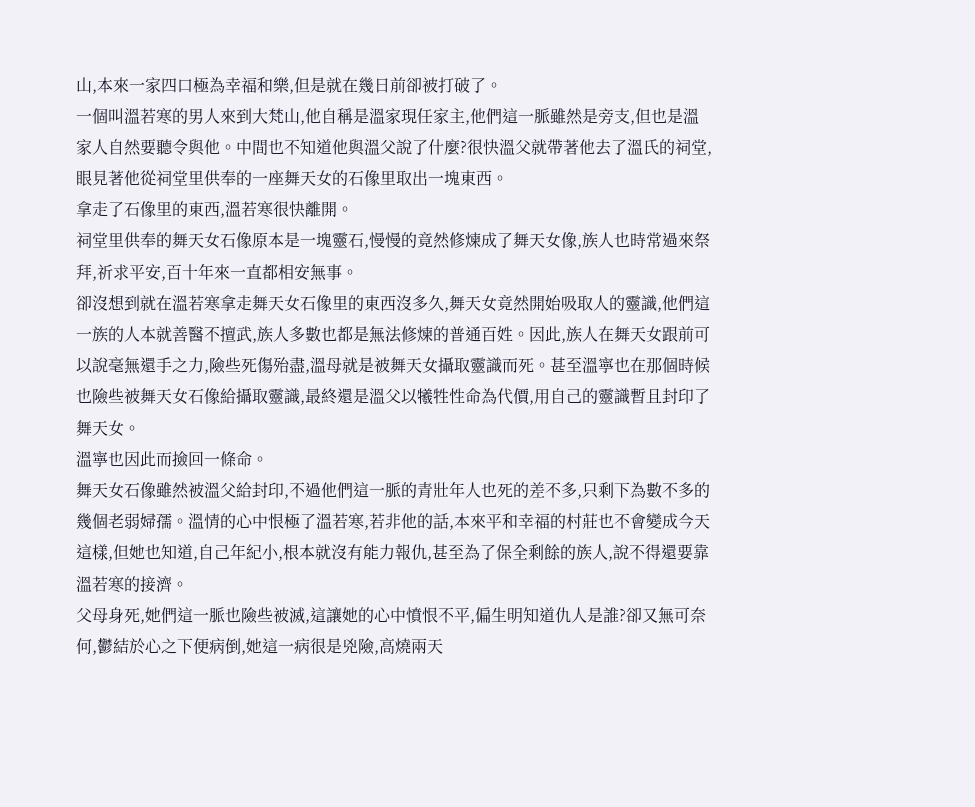山,本來一家四口極為幸福和樂,但是就在幾日前卻被打破了。
一個叫溫若寒的男人來到大梵山,他自稱是溫家現任家主,他們這一脈雖然是旁支,但也是溫家人自然要聽令與他。中間也不知道他與溫父說了什麼?很快溫父就帶著他去了溫氏的祠堂,眼見著他從祠堂里供奉的一座舞天女的石像里取出一塊東西。
拿走了石像里的東西,溫若寒很快離開。
祠堂里供奉的舞天女石像原本是一塊靈石,慢慢的竟然修煉成了舞天女像,族人也時常過來祭拜,祈求平安,百十年來一直都相安無事。
卻沒想到就在溫若寒拿走舞天女石像里的東西沒多久,舞天女竟然開始吸取人的靈識,他們這一族的人本就善醫不擅武,族人多數也都是無法修煉的普通百姓。因此,族人在舞天女跟前可以說毫無還手之力,險些死傷殆盡,溫母就是被舞天女攝取靈識而死。甚至溫寧也在那個時候也險些被舞天女石像給攝取靈識,最終還是溫父以犧牲性命為代價,用自己的靈識暫且封印了舞天女。
溫寧也因此而撿回一條命。
舞天女石像雖然被溫父給封印,不過他們這一脈的青壯年人也死的差不多,只剩下為數不多的幾個老弱婦孺。溫情的心中恨極了溫若寒,若非他的話,本來平和幸福的村莊也不會變成今天這樣,但她也知道,自己年紀小,根本就沒有能力報仇,甚至為了保全剩餘的族人,說不得還要靠溫若寒的接濟。
父母身死,她們這一脈也險些被滅,這讓她的心中憤恨不平,偏生明知道仇人是誰?卻又無可奈何,鬱結於心之下便病倒,她這一病很是兇險,高燒兩天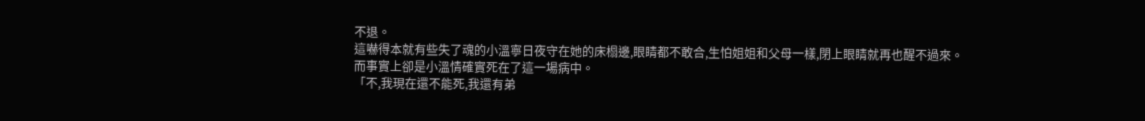不退。
這嚇得本就有些失了魂的小溫寧日夜守在她的床榻邊,眼睛都不敢合,生怕姐姐和父母一樣,閉上眼睛就再也醒不過來。
而事實上卻是小溫情確實死在了這一場病中。
「不,我現在還不能死,我還有弟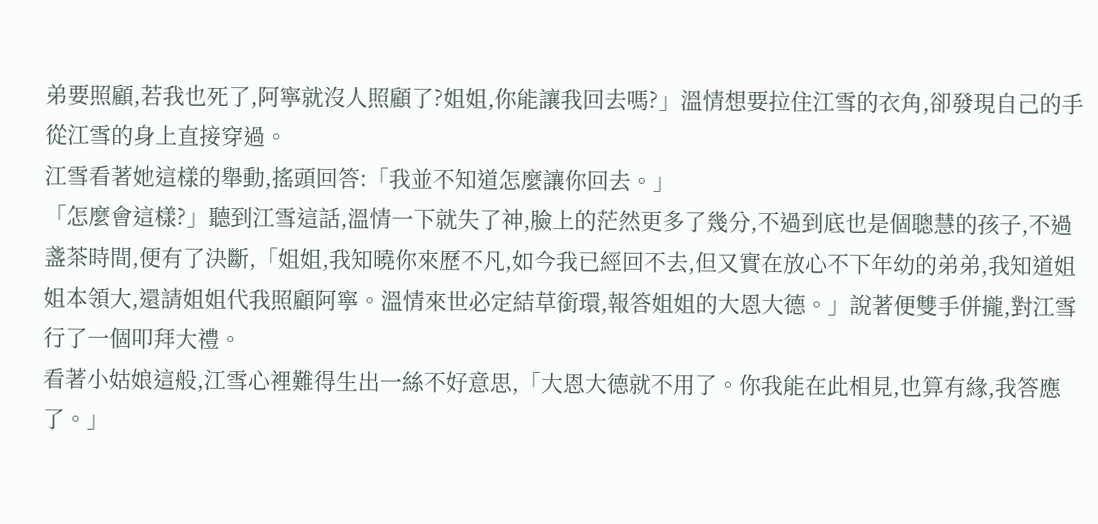弟要照顧,若我也死了,阿寧就沒人照顧了?姐姐,你能讓我回去嗎?」溫情想要拉住江雪的衣角,卻發現自己的手從江雪的身上直接穿過。
江雪看著她這樣的舉動,搖頭回答:「我並不知道怎麼讓你回去。」
「怎麼會這樣?」聽到江雪這話,溫情一下就失了神,臉上的茫然更多了幾分,不過到底也是個聰慧的孩子,不過盞茶時間,便有了決斷,「姐姐,我知曉你來歷不凡,如今我已經回不去,但又實在放心不下年幼的弟弟,我知道姐姐本領大,還請姐姐代我照顧阿寧。溫情來世必定結草銜環,報答姐姐的大恩大德。」說著便雙手併攏,對江雪行了一個叩拜大禮。
看著小姑娘這般,江雪心裡難得生出一絲不好意思,「大恩大德就不用了。你我能在此相見,也算有緣,我答應了。」